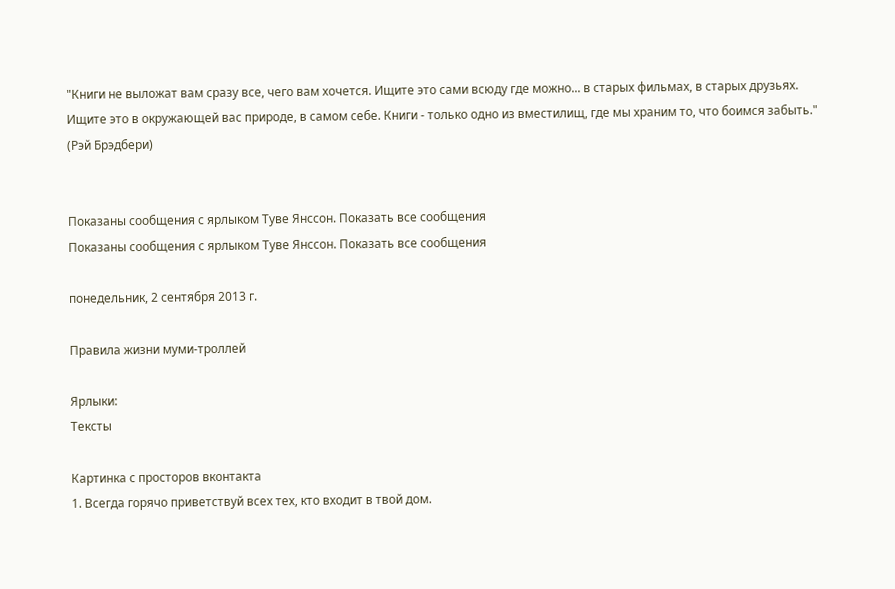"Книги не выложат вам сразу все, чего вам хочется. Ищите это сами всюду где можно... в старых фильмах, в старых друзьях.
Ищите это в окружающей вас природе, в самом себе. Книги - только одно из вместилищ, где мы храним то, что боимся забыть." (Рэй Брэдбери)


Показаны сообщения с ярлыком Туве Янссон. Показать все сообщения
Показаны сообщения с ярлыком Туве Янссон. Показать все сообщения

понедельник, 2 сентября 2013 г.

Правила жизни муми-троллей

Ярлыки:
Тексты

Картинка с просторов вконтакта
1. Всегда горячо приветствуй всех тех, кто входит в твой дом.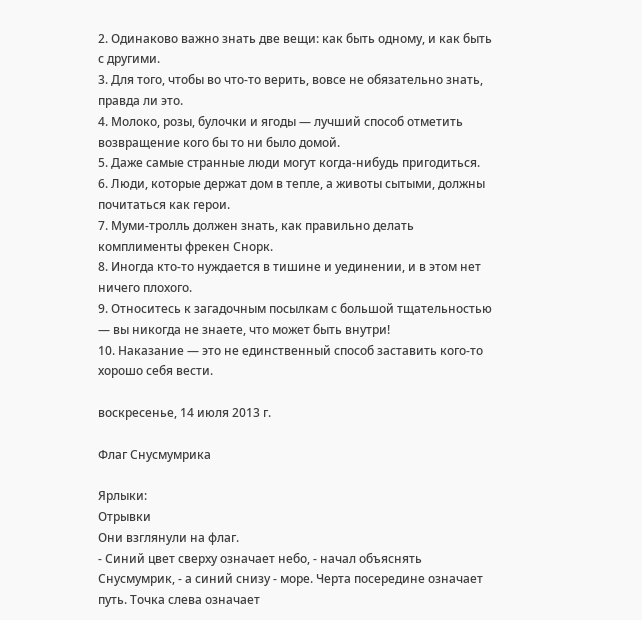2. Одинаково важно знать две вещи: как быть одному, и как быть с другими.
3. Для того, чтобы во что-то верить, вовсе не обязательно знать, правда ли это.
4. Молоко, розы, булочки и ягоды — лучший способ отметить возвращение кого бы то ни было домой.
5. Даже самые странные люди могут когда-нибудь пригодиться.
6. Люди, которые держат дом в тепле, а животы сытыми, должны почитаться как герои.
7. Муми-тролль должен знать, как правильно делать комплименты фрекен Снорк.
8. Иногда кто-то нуждается в тишине и уединении, и в этом нет ничего плохого.
9. Относитесь к загадочным посылкам с большой тщательностью — вы никогда не знаете, что может быть внутри!
10. Наказание — это не единственный способ заставить кого-то хорошо себя вести.

воскресенье, 14 июля 2013 г.

Флаг Снусмумрика

Ярлыки:
Отрывки
Они взглянули на флаг.
- Синий цвет сверху означает небо, - начал объяснять Снусмумрик, - а синий снизу - море. Черта посередине означает путь. Точка слева означает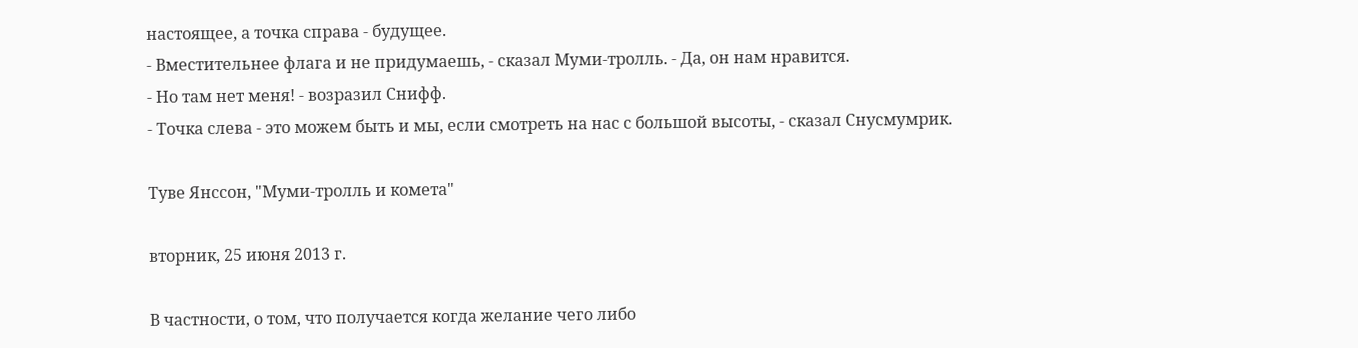настоящее, а точка справа - будущее.
- Вместительнее флага и не придумаешь, - сказал Муми-тролль. - Да, он нам нравится.
- Но там нет меня! - возразил Снифф.
- Точка слева - это можем быть и мы, если смотреть на нас с большой высоты, - сказал Снусмумрик.

Туве Янссон, "Муми-тролль и комета"

вторник, 25 июня 2013 г.

В частности, о том, что получается когда желание чего либо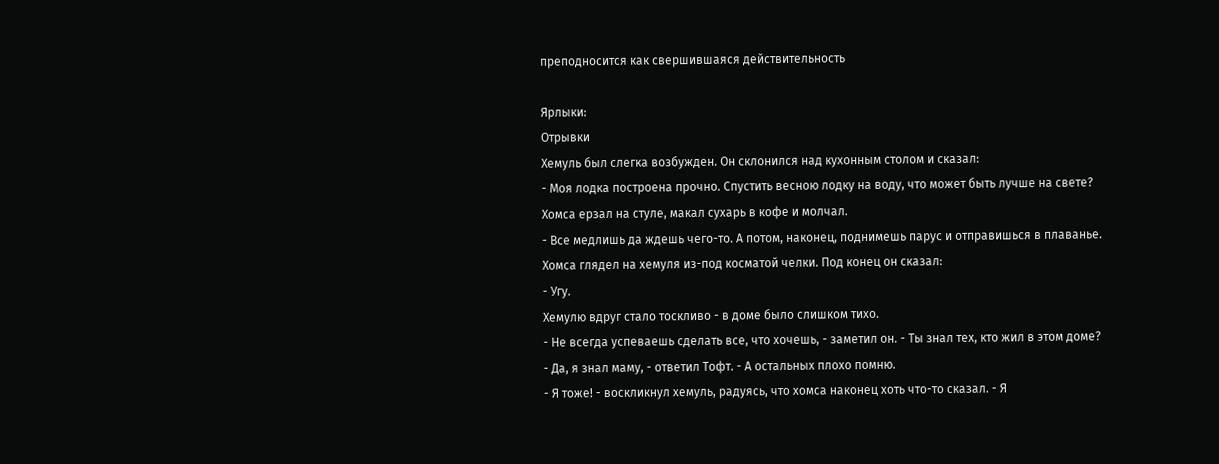преподносится как свершившаяся действительность

Ярлыки:
Отрывки
Хемуль был слегка возбужден. Он склонился над кухонным столом и сказал:
- Моя лодка построена прочно. Спустить весною лодку на воду, что может быть лучше на свете?
Хомса ерзал на стуле, макал сухарь в кофе и молчал.
- Все медлишь да ждешь чего-то. А потом, наконец, поднимешь парус и отправишься в плаванье.
Хомса глядел на хемуля из-под косматой челки. Под конец он сказал:
- Угу.
Хемулю вдруг стало тоскливо - в доме было слишком тихо.
- Не всегда успеваешь сделать все, что хочешь, - заметил он. - Ты знал тех, кто жил в этом доме?
- Да, я знал маму, - ответил Тофт. - А остальных плохо помню.
- Я тоже! - воскликнул хемуль, радуясь, что хомса наконец хоть что-то сказал. - Я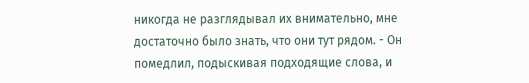никогда не разглядывал их внимательно, мне достаточно было знать, что они тут рядом. - Он помедлил, подыскивая подходящие слова, и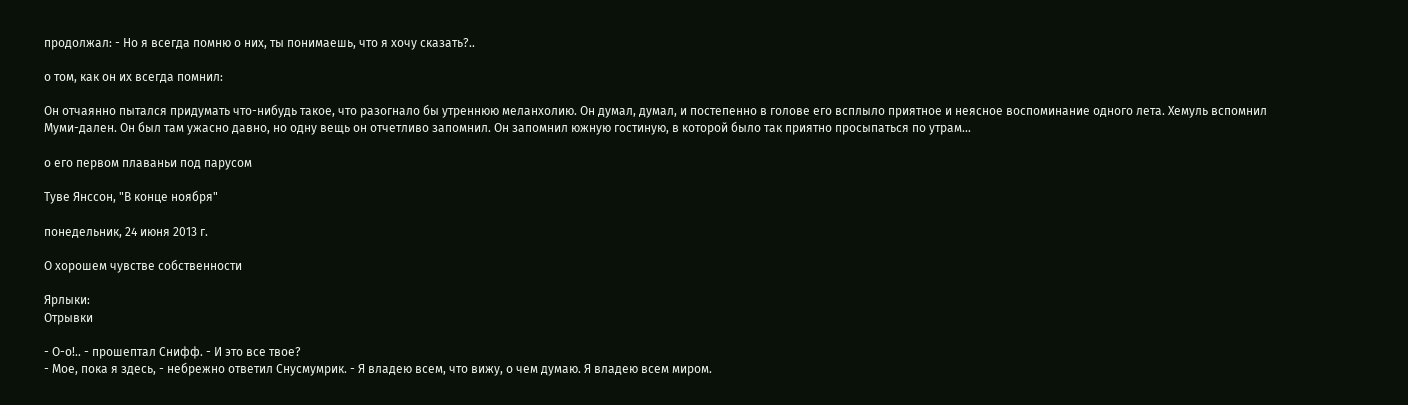продолжал: - Но я всегда помню о них, ты понимаешь, что я хочу сказать?..

о том, как он их всегда помнил:

Он отчаянно пытался придумать что-нибудь такое, что разогнало бы утреннюю меланхолию. Он думал, думал, и постепенно в голове его всплыло приятное и неясное воспоминание одного лета. Хемуль вспомнил Муми-дален. Он был там ужасно давно, но одну вещь он отчетливо запомнил. Он запомнил южную гостиную, в которой было так приятно просыпаться по утрам...

о его первом плаваньи под парусом

Туве Янссон, "В конце ноября"

понедельник, 24 июня 2013 г.

О хорошем чувстве собственности

Ярлыки:
Отрывки

- О-о!.. - прошептал Снифф. - И это все твое?
- Мое, пока я здесь, - небрежно ответил Снусмумрик. - Я владею всем, что вижу, о чем думаю. Я владею всем миром.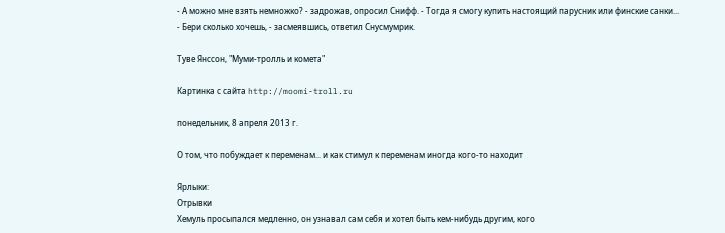- А можно мне взять немножко? - задрожав, опросил Снифф. - Тогда я смогу купить настоящий парусник или финские санки...
- Бери сколько хочешь, - засмеявшись, ответил Снусмумрик.

Туве Янссон, "Муми-тролль и комета"

Картинка с сайта http://moomi-troll.ru

понедельник, 8 апреля 2013 г.

О том, что побуждает к переменам... и как стимул к переменам иногда кого-то находит

Ярлыки:
Отрывки
Хемуль просыпался медленно, он узнавал сам себя и хотел быть кем-нибудь другим, кого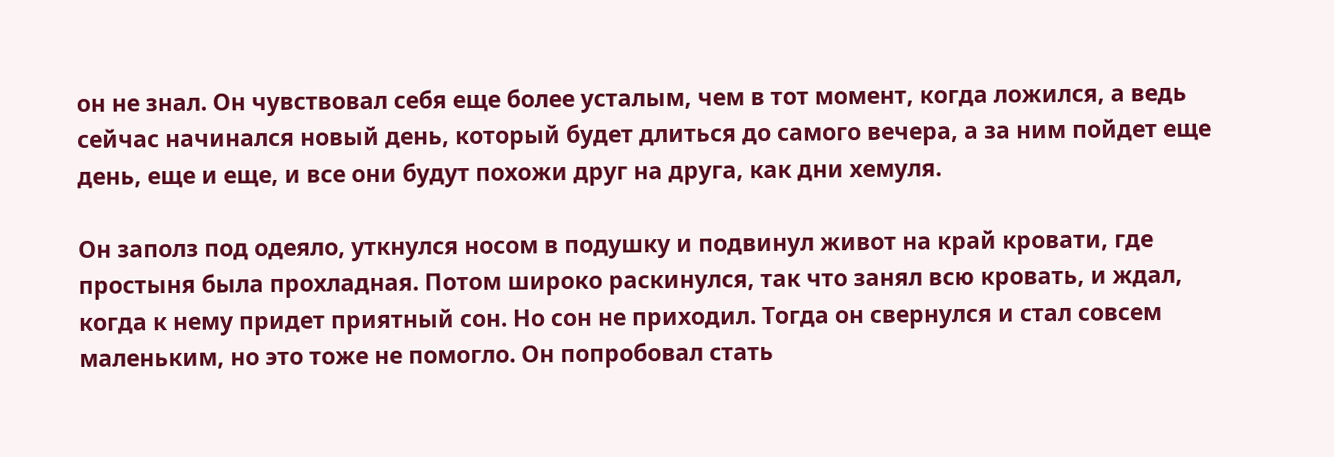он не знал. Он чувствовал себя еще более усталым, чем в тот момент, когда ложился, а ведь сейчас начинался новый день, который будет длиться до самого вечера, а за ним пойдет еще день, еще и еще, и все они будут похожи друг на друга, как дни хемуля.

Он заполз под одеяло, уткнулся носом в подушку и подвинул живот на край кровати, где простыня была прохладная. Потом широко раскинулся, так что занял всю кровать, и ждал, когда к нему придет приятный сон. Но сон не приходил. Тогда он свернулся и стал совсем маленьким, но это тоже не помогло. Он попробовал стать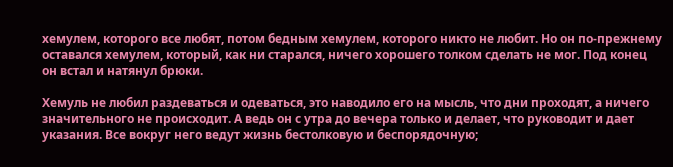хемулем, которого все любят, потом бедным хемулем, которого никто не любит. Но он по-прежнему оставался хемулем, который, как ни старался, ничего хорошего толком сделать не мог. Под конец он встал и натянул брюки.

Хемуль не любил раздеваться и одеваться, это наводило его на мысль, что дни проходят, а ничего значительного не происходит. А ведь он с утра до вечера только и делает, что руководит и дает указания. Все вокруг него ведут жизнь бестолковую и беспорядочную;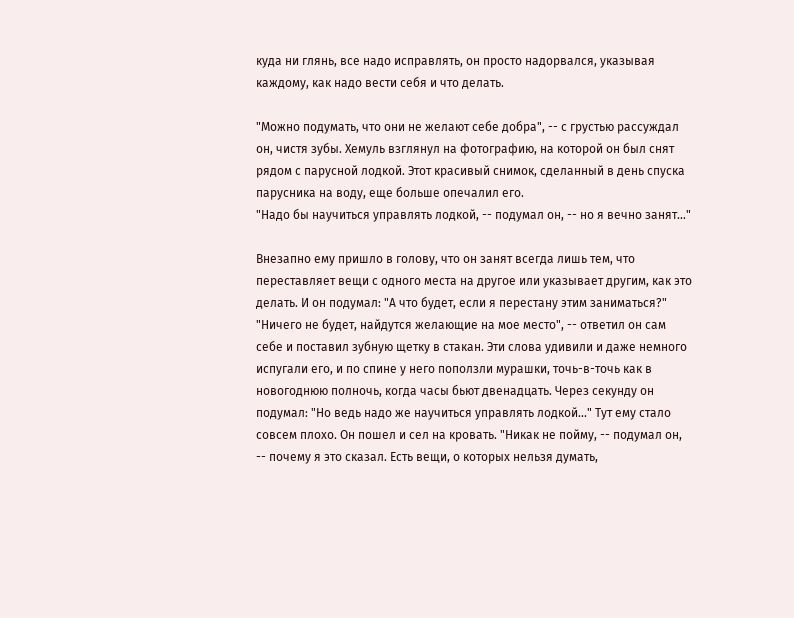куда ни глянь, все надо исправлять, он просто надорвался, указывая каждому, как надо вести себя и что делать.

"Можно подумать, что они не желают себе добра", -- с грустью рассуждал он, чистя зубы. Хемуль взглянул на фотографию, на которой он был снят рядом с парусной лодкой. Этот красивый снимок, сделанный в день спуска парусника на воду, еще больше опечалил его.
"Надо бы научиться управлять лодкой, -- подумал он, -- но я вечно занят..."

Внезапно ему пришло в голову, что он занят всегда лишь тем, что переставляет вещи с одного места на другое или указывает другим, как это делать. И он подумал: "А что будет, если я перестану этим заниматься?" "Ничего не будет, найдутся желающие на мое место", -- ответил он сам себе и поставил зубную щетку в стакан. Эти слова удивили и даже немного испугали его, и по спине у него поползли мурашки, точь-в-точь как в новогоднюю полночь, когда часы бьют двенадцать. Через секунду он подумал: "Но ведь надо же научиться управлять лодкой..." Тут ему стало совсем плохо. Он пошел и сел на кровать. "Никак не пойму, -- подумал он, -- почему я это сказал. Есть вещи, о которых нельзя думать,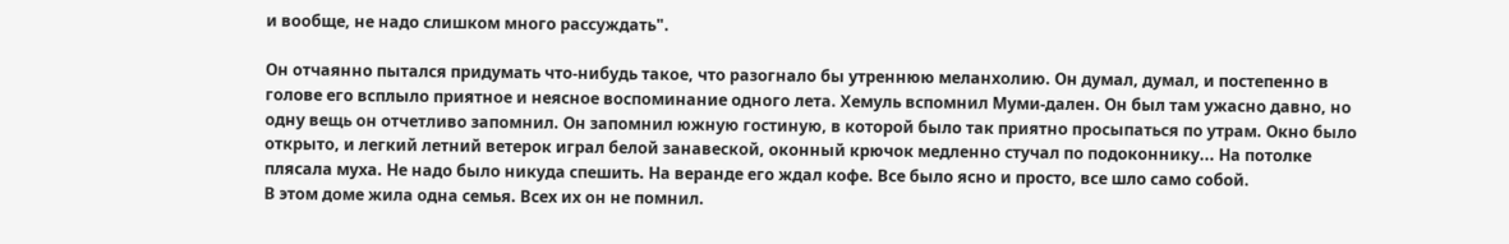и вообще, не надо слишком много рассуждать".

Он отчаянно пытался придумать что-нибудь такое, что разогнало бы утреннюю меланхолию. Он думал, думал, и постепенно в голове его всплыло приятное и неясное воспоминание одного лета. Хемуль вспомнил Муми-дален. Он был там ужасно давно, но одну вещь он отчетливо запомнил. Он запомнил южную гостиную, в которой было так приятно просыпаться по утрам. Окно было открыто, и легкий летний ветерок играл белой занавеской, оконный крючок медленно стучал по подоконнику... На потолке плясала муха. Не надо было никуда спешить. На веранде его ждал кофе. Все было ясно и просто, все шло само собой.
В этом доме жила одна семья. Всех их он не помнил.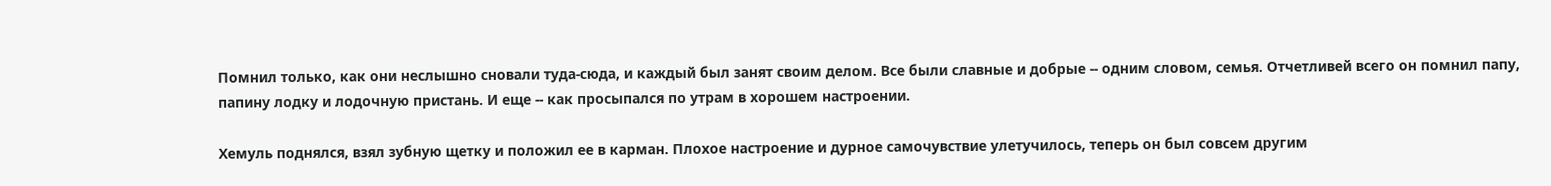Помнил только, как они неслышно сновали туда-сюда, и каждый был занят своим делом. Все были славные и добрые -- одним словом, семья. Отчетливей всего он помнил папу, папину лодку и лодочную пристань. И еще -- как просыпался по утрам в хорошем настроении.

Хемуль поднялся, взял зубную щетку и положил ее в карман. Плохое настроение и дурное самочувствие улетучилось, теперь он был совсем другим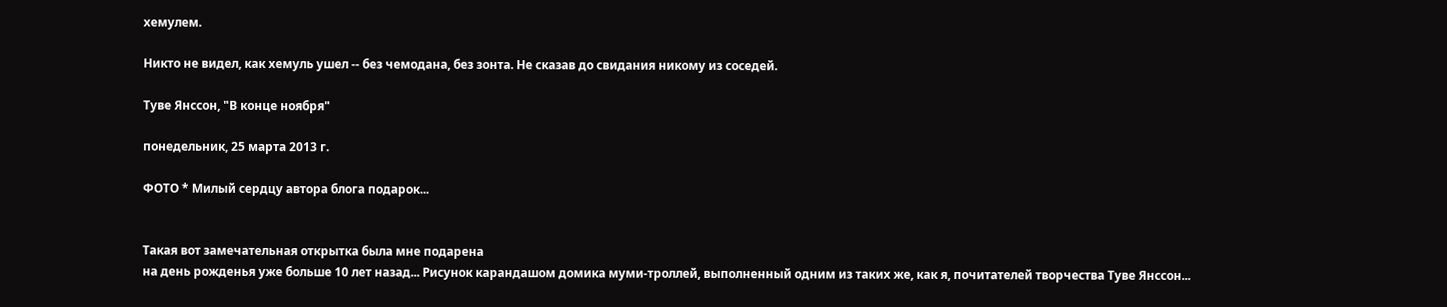хемулем.

Никто не видел, как хемуль ушел -- без чемодана, без зонта. Не сказав до свидания никому из соседей.

Туве Янссон, "В конце ноября"

понедельник, 25 марта 2013 г.

ФОТО * Милый сердцу автора блога подарок...


Такая вот замечательная открытка была мне подарена
на день рожденья уже больше 10 лет назад... Рисунок карандашом домика муми-троллей, выполненный одним из таких же, как я, почитателей творчества Туве Янссон...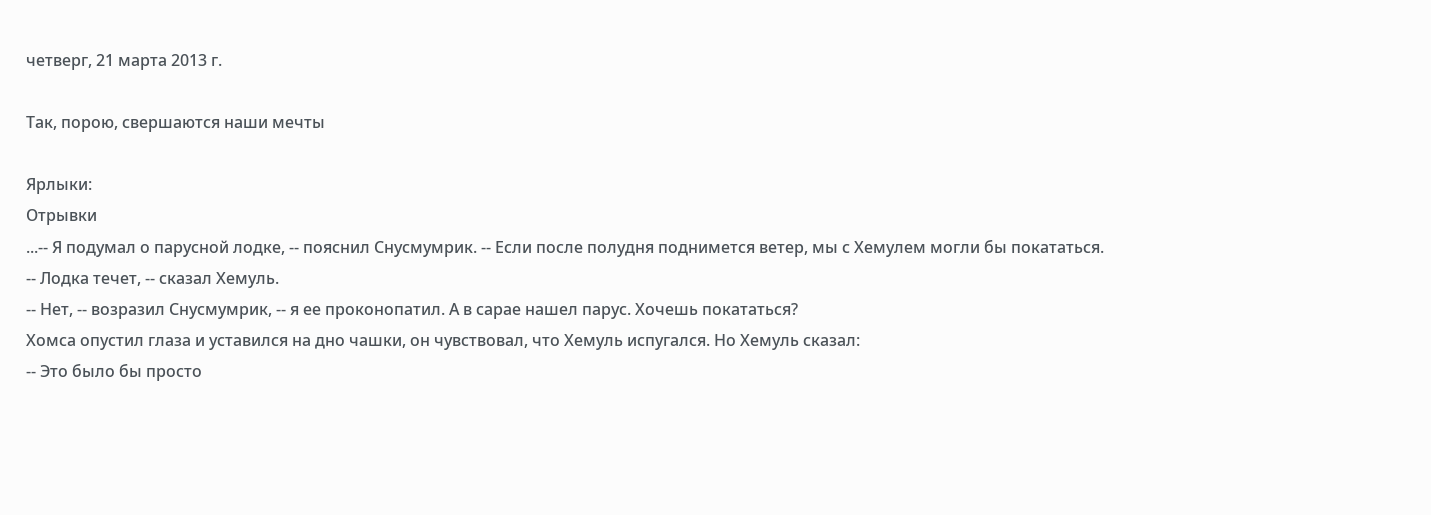четверг, 21 марта 2013 г.

Так, порою, свершаются наши мечты

Ярлыки:
Отрывки
...-- Я подумал о парусной лодке, -- пояснил Снусмумрик. -- Если после полудня поднимется ветер, мы с Хемулем могли бы покататься.
-- Лодка течет, -- сказал Хемуль.
-- Нет, -- возразил Снусмумрик, -- я ее проконопатил. А в сарае нашел парус. Хочешь покататься?
Хомса опустил глаза и уставился на дно чашки, он чувствовал, что Хемуль испугался. Но Хемуль сказал:
-- Это было бы просто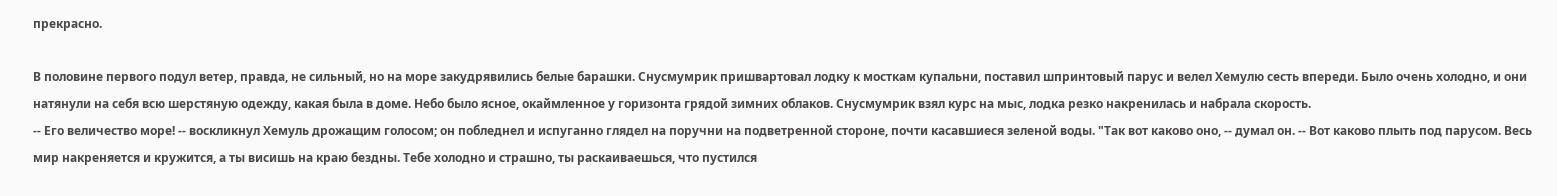прекрасно.

В половине первого подул ветер, правда, не сильный, но на море закудрявились белые барашки. Снусмумрик пришвартовал лодку к мосткам купальни, поставил шпринтовый парус и велел Хемулю сесть впереди. Было очень холодно, и они натянули на себя всю шерстяную одежду, какая была в доме. Небо было ясное, окаймленное у горизонта грядой зимних облаков. Снусмумрик взял курс на мыс, лодка резко накренилась и набрала скорость.
-- Его величество море! -- воскликнул Хемуль дрожащим голосом; он побледнел и испуганно глядел на поручни на подветренной стороне, почти касавшиеся зеленой воды. "Так вот каково оно, -- думал он. -- Вот каково плыть под парусом. Весь мир накреняется и кружится, а ты висишь на краю бездны. Тебе холодно и страшно, ты раскаиваешься, что пустился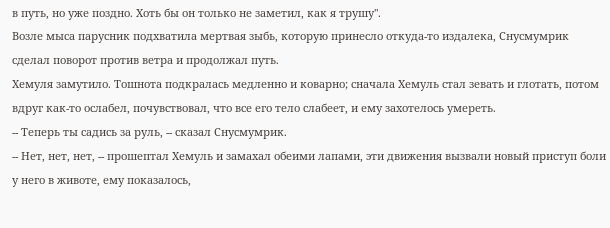в путь, но уже поздно. Хоть бы он только не заметил, как я трушу".
Возле мыса парусник подхватила мертвая зыбь, которую принесло откуда-то издалека, Снусмумрик сделал поворот против ветра и продолжал путь.
Хемуля замутило. Тошнота подкралась медленно и коварно; сначала Хемуль стал зевать и глотать, потом вдруг как-то ослабел, почувствовал, что все его тело слабеет, и ему захотелось умереть.
-- Теперь ты садись за руль, -- сказал Снусмумрик.
-- Нет, нет, нет, -- прошептал Хемуль и замахал обеими лапами, эти движения вызвали новый приступ боли у него в животе, ему показалось,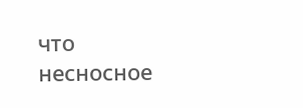что несносное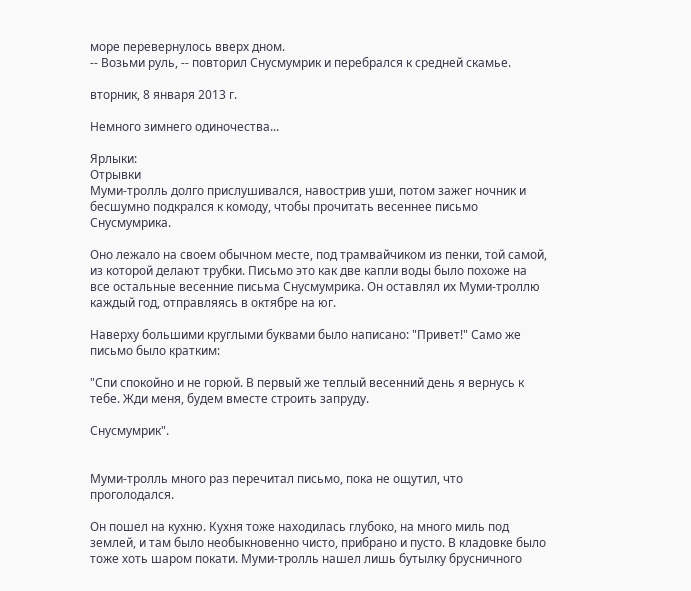море перевернулось вверх дном.
-- Возьми руль, -- повторил Снусмумрик и перебрался к средней скамье.

вторник, 8 января 2013 г.

Немного зимнего одиночества...

Ярлыки:
Отрывки
Муми-тролль долго прислушивался, навострив уши, потом зажег ночник и бесшумно подкрался к комоду, чтобы прочитать весеннее письмо Снусмумрика.

Оно лежало на своем обычном месте, под трамвайчиком из пенки, той самой, из которой делают трубки. Письмо это как две капли воды было похоже на все остальные весенние письма Снусмумрика. Он оставлял их Муми-троллю каждый год, отправляясь в октябре на юг.

Наверху большими круглыми буквами было написано: "Привет!" Само же письмо было кратким:

"Спи спокойно и не горюй. В первый же теплый весенний день я вернусь к тебе. Жди меня, будем вместе строить запруду.

Снусмумрик".


Муми-тролль много раз перечитал письмо, пока не ощутил, что проголодался.

Он пошел на кухню. Кухня тоже находилась глубоко, на много миль под землей, и там было необыкновенно чисто, прибрано и пусто. В кладовке было тоже хоть шаром покати. Муми-тролль нашел лишь бутылку брусничного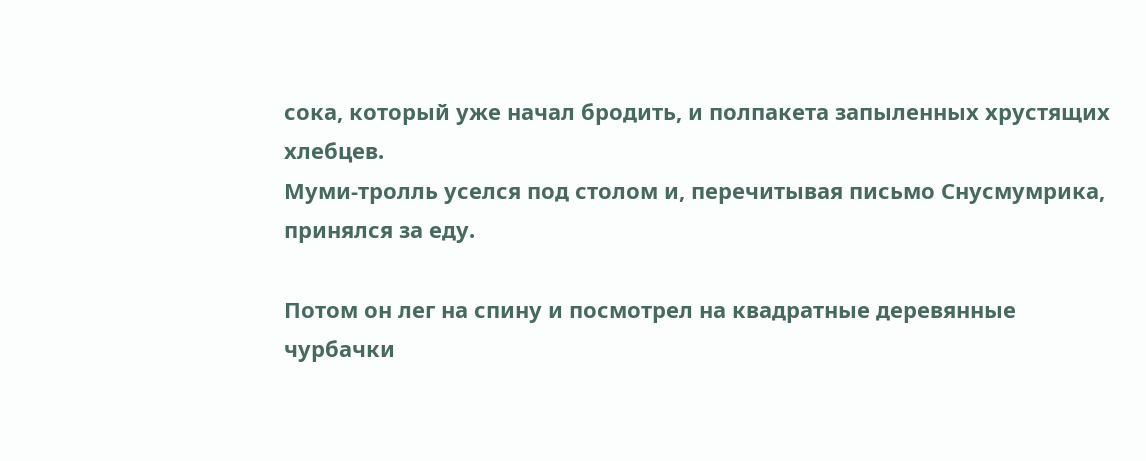сока, который уже начал бродить, и полпакета запыленных хрустящих хлебцев.
Муми-тролль уселся под столом и, перечитывая письмо Снусмумрика, принялся за еду.

Потом он лег на спину и посмотрел на квадратные деревянные чурбачки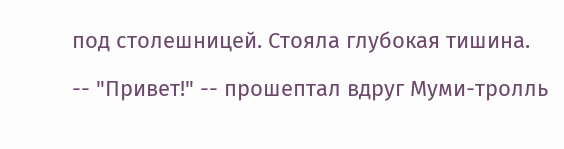под столешницей. Стояла глубокая тишина.

-- "Привет!" -- прошептал вдруг Муми-тролль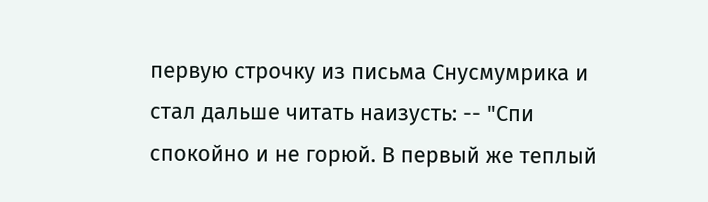первую строчку из письма Снусмумрика и стал дальше читать наизусть: -- "Спи спокойно и не горюй. В первый же теплый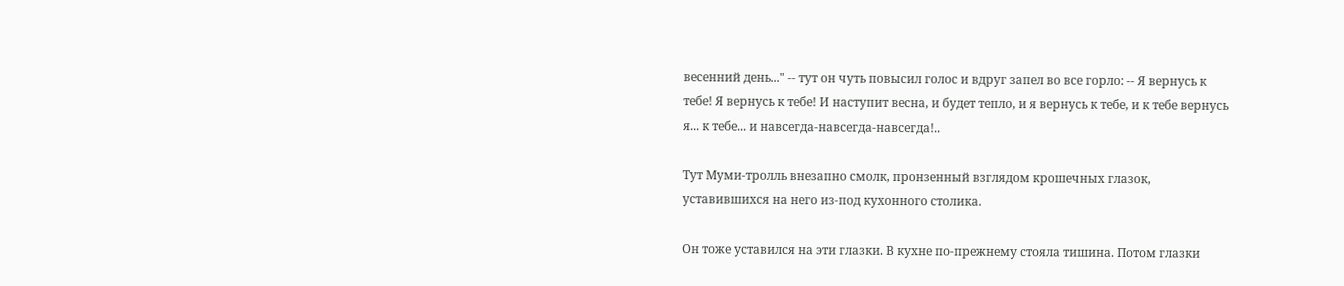весенний день..." -- тут он чуть повысил голос и вдруг запел во все горло: -- Я вернусь к тебе! Я вернусь к тебе! И наступит весна, и будет тепло, и я вернусь к тебе, и к тебе вернусь я... к тебе... и навсегда-навсегда-навсегда!..

Тут Муми-тролль внезапно смолк, пронзенный взглядом крошечных глазок, уставившихся на него из-под кухонного столика.

Он тоже уставился на эти глазки. В кухне по-прежнему стояла тишина. Потом глазки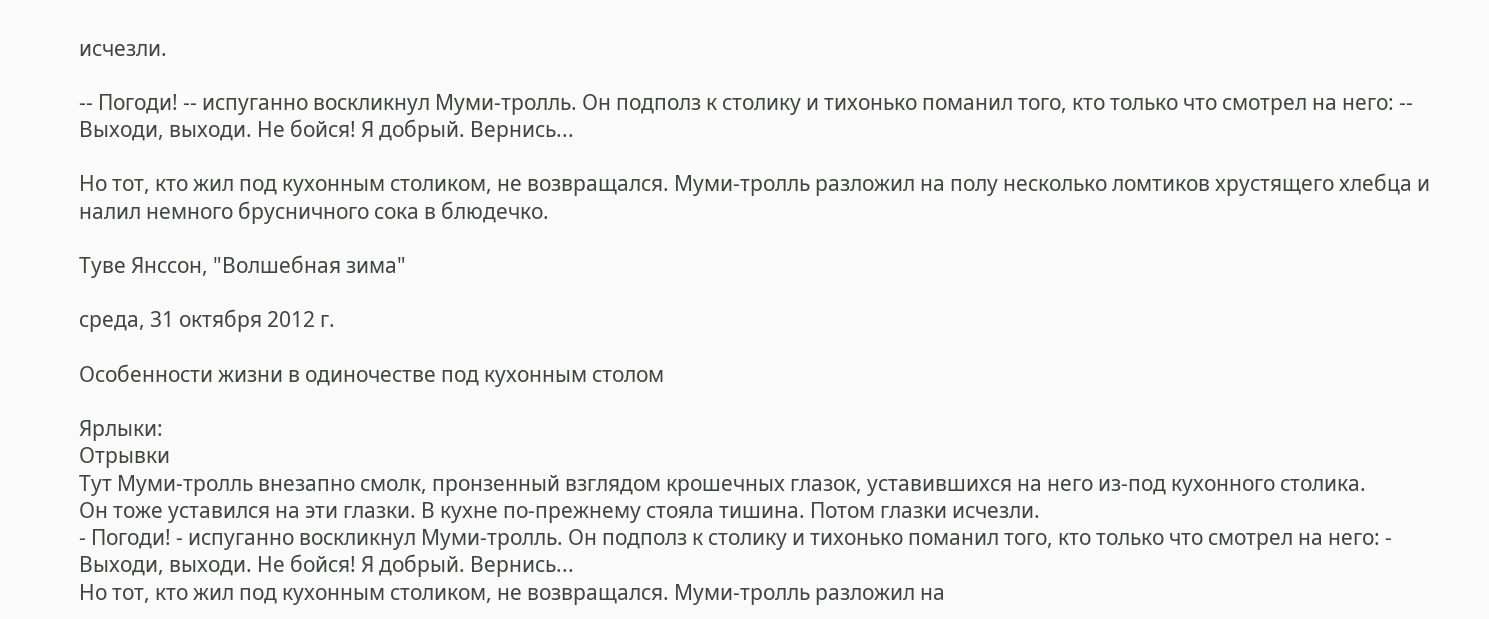исчезли.

-- Погоди! -- испуганно воскликнул Муми-тролль. Он подполз к столику и тихонько поманил того, кто только что смотрел на него: -- Выходи, выходи. Не бойся! Я добрый. Вернись...

Но тот, кто жил под кухонным столиком, не возвращался. Муми-тролль разложил на полу несколько ломтиков хрустящего хлебца и налил немного брусничного сока в блюдечко.

Туве Янссон, "Волшебная зима"

среда, 31 октября 2012 г.

Особенности жизни в одиночестве под кухонным столом

Ярлыки:
Отрывки
Тут Муми-тролль внезапно смолк, пронзенный взглядом крошечных глазок, уставившихся на него из-под кухонного столика.
Он тоже уставился на эти глазки. В кухне по-прежнему стояла тишина. Потом глазки исчезли.
- Погоди! - испуганно воскликнул Муми-тролль. Он подполз к столику и тихонько поманил того, кто только что смотрел на него: - Выходи, выходи. Не бойся! Я добрый. Вернись...
Но тот, кто жил под кухонным столиком, не возвращался. Муми-тролль разложил на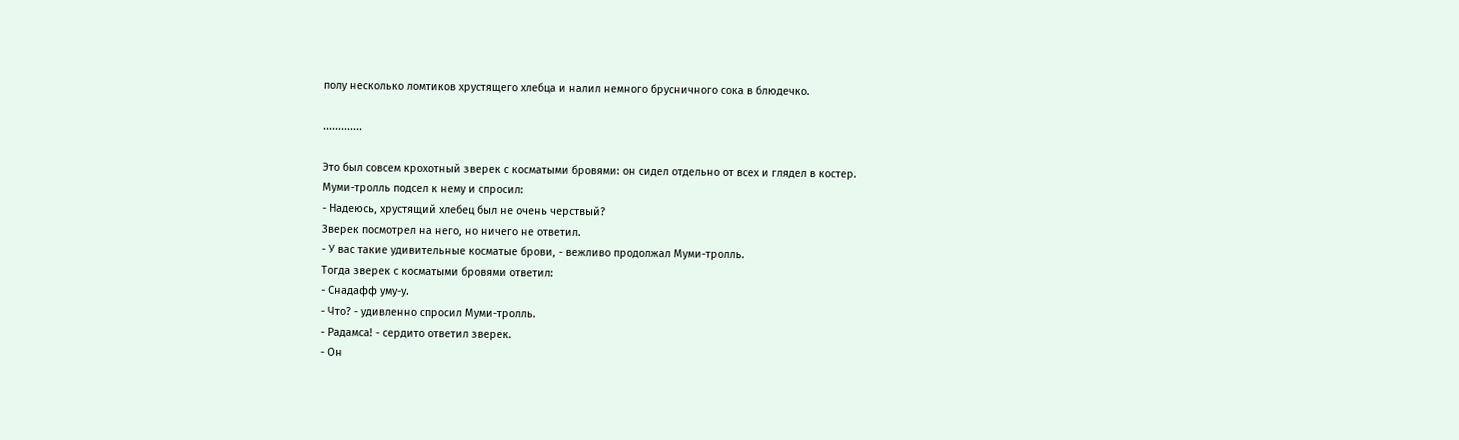полу несколько ломтиков хрустящего хлебца и налил немного брусничного сока в блюдечко.

.............

Это был совсем крохотный зверек с косматыми бровями: он сидел отдельно от всех и глядел в костер.
Муми-тролль подсел к нему и спросил:
- Надеюсь, хрустящий хлебец был не очень черствый?
Зверек посмотрел на него, но ничего не ответил.
- У вас такие удивительные косматые брови, - вежливо продолжал Муми-тролль.
Тогда зверек с косматыми бровями ответил:
- Снадафф уму-у.
- Что? - удивленно спросил Муми-тролль.
- Радамса! - сердито ответил зверек.
- Он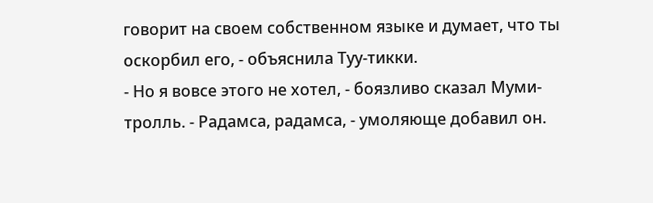говорит на своем собственном языке и думает, что ты оскорбил его, - объяснила Туу-тикки.
- Но я вовсе этого не хотел, - боязливо сказал Муми-тролль. - Радамса, радамса, - умоляюще добавил он.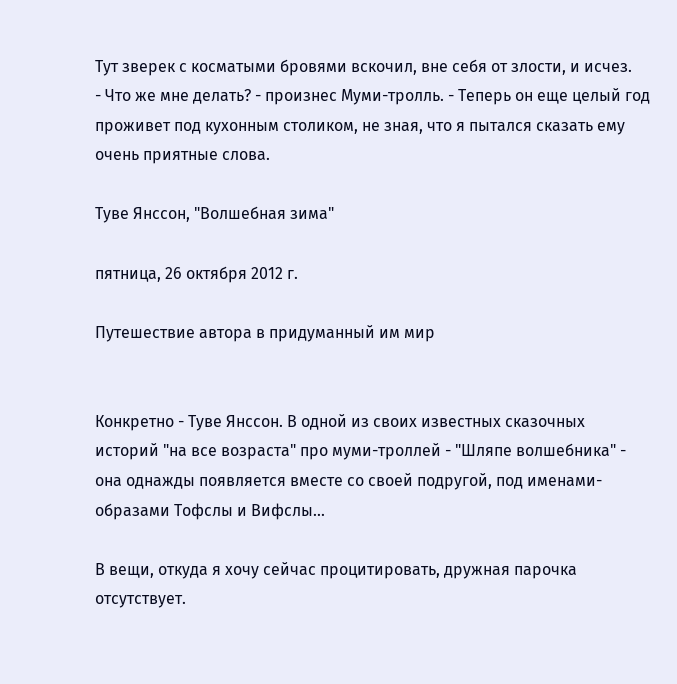Тут зверек с косматыми бровями вскочил, вне себя от злости, и исчез.
- Что же мне делать? - произнес Муми-тролль. - Теперь он еще целый год проживет под кухонным столиком, не зная, что я пытался сказать ему очень приятные слова.

Туве Янссон, "Волшебная зима"

пятница, 26 октября 2012 г.

Путешествие автора в придуманный им мир


Конкретно - Туве Янссон. В одной из своих известных сказочных историй "на все возраста" про муми-троллей - "Шляпе волшебника" - она однажды появляется вместе со своей подругой, под именами-образами Тофслы и Вифслы...

В вещи, откуда я хочу сейчас процитировать, дружная парочка отсутствует.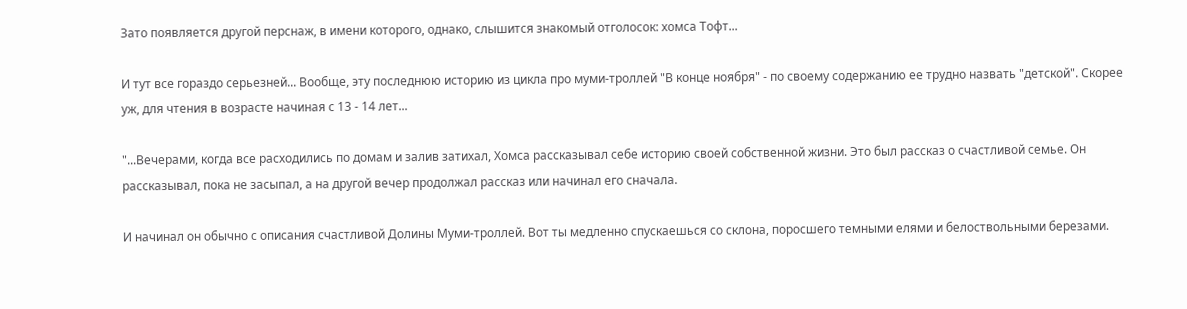Зато появляется другой перснаж, в имени которого, однако, слышится знакомый отголосок: хомса Тофт...

И тут все гораздо серьезней... Вообще, эту последнюю историю из цикла про муми-троллей "В конце ноября" - по своему содержанию ее трудно назвать "детской". Скорее уж, для чтения в возрасте начиная с 13 - 14 лет...

"...Вечерами, когда все расходились по домам и залив затихал, Хомса рассказывал себе историю своей собственной жизни. Это был рассказ о счастливой семье. Он рассказывал, пока не засыпал, а на другой вечер продолжал рассказ или начинал его сначала.

И начинал он обычно с описания счастливой Долины Муми-троллей. Вот ты медленно спускаешься со склона, поросшего темными елями и белоствольными березами.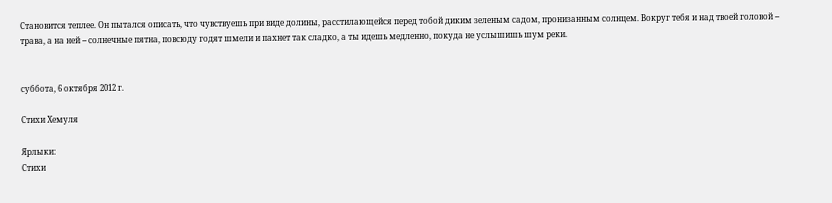Становится теплее. Он пытался описать, что чувствуешь при виде долины, расстилающейся перед тобой диким зеленым садом, пронизанным солнцем. Вокруг тебя и над твоей головой -- трава, а на ней -- солнечные пятна, повсюду годят шмели и пахнет так сладко, а ты идешь медленно, покуда не услышишь шум реки.


суббота, 6 октября 2012 г.

Стихи Хемуля

Ярлыки:
Стихи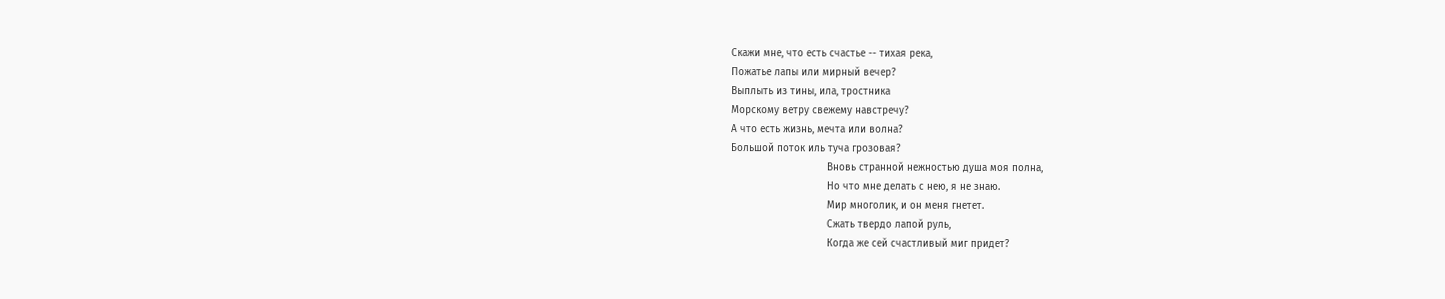Скажи мне, что есть счастье -- тихая река,
Пожатье лапы или мирный вечер?
Выплыть из тины, ила, тростника
Морскому ветру свежему навстречу?
А что есть жизнь, мечта или волна?
Большой поток иль туча грозовая?
                                Вновь странной нежностью душа моя полна,
                                Но что мне делать с нею, я не знаю.
                                Мир многолик, и он меня гнетет.
                                Сжать твердо лапой руль,
                                Когда же сей счастливый миг придет?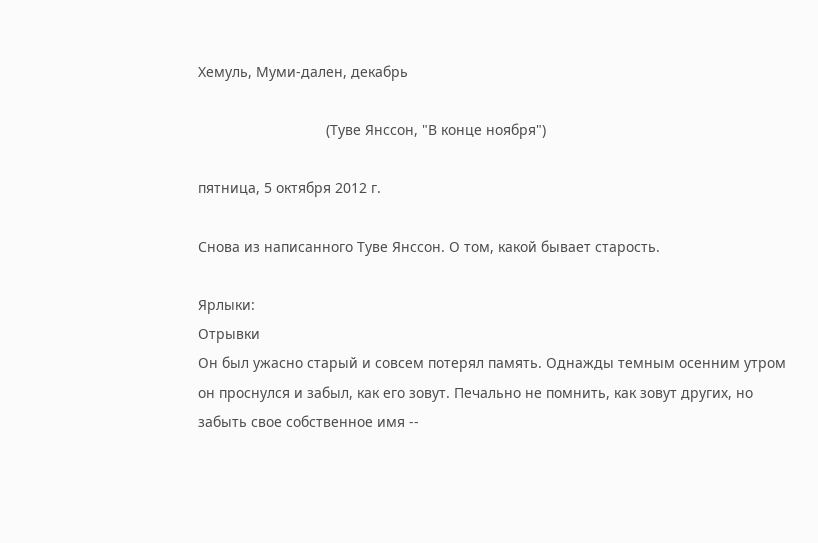Хемуль, Муми-дален, декабрь

                                (Туве Янссон, "В конце ноября")

пятница, 5 октября 2012 г.

Снова из написанного Туве Янссон. О том, какой бывает старость.

Ярлыки:
Отрывки
Он был ужасно старый и совсем потерял память. Однажды темным осенним утром он проснулся и забыл, как его зовут. Печально не помнить, как зовут других, но забыть свое собственное имя --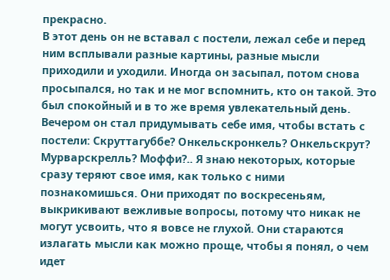прекрасно.
В этот день он не вставал с постели, лежал себе и перед ним всплывали разные картины, разные мысли приходили и уходили. Иногда он засыпал, потом снова просыпался, но так и не мог вспомнить, кто он такой. Это был спокойный и в то же время увлекательный день.
Вечером он стал придумывать себе имя, чтобы встать с постели: Скруттагуббе? Онкельскронкель? Онкельскрут? Мурварскрелль? Моффи?.. Я знаю некоторых, которые сразу теряют свое имя, как только с ними познакомишься. Они приходят по воскресеньям, выкрикивают вежливые вопросы, потому что никак не могут усвоить, что я вовсе не глухой. Они стараются излагать мысли как можно проще, чтобы я понял, о чем идет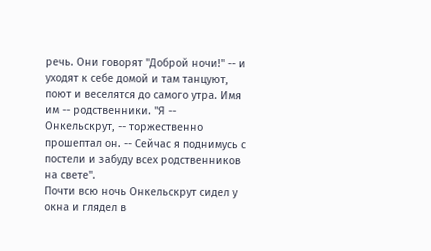речь. Они говорят "Доброй ночи!" -- и уходят к себе домой и там танцуют, поют и веселятся до самого утра. Имя им -- родственники. "Я -- Онкельскрут, -- торжественно прошептал он. -- Сейчас я поднимусь с постели и забуду всех родственников на свете".
Почти всю ночь Онкельскрут сидел у окна и глядел в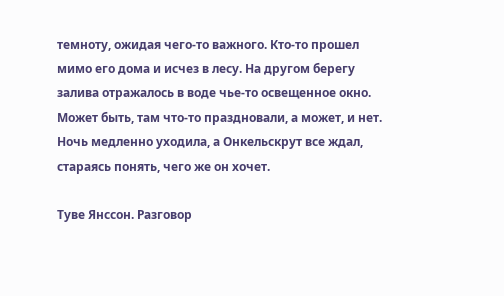темноту, ожидая чего-то важного. Кто-то прошел мимо его дома и исчез в лесу. На другом берегу залива отражалось в воде чье-то освещенное окно. Может быть, там что-то праздновали, а может, и нет. Ночь медленно уходила, а Онкельскрут все ждал, стараясь понять, чего же он хочет.

Туве Янссон. Разговор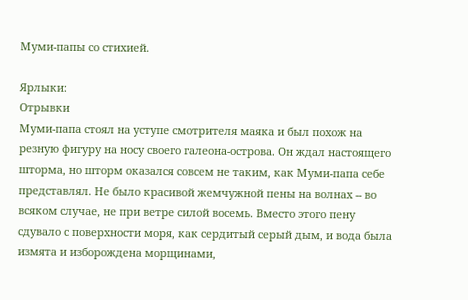Муми-папы со стихией.

Ярлыки:
Отрывки
Муми-папа стоял на уступе смотрителя маяка и был похож на резную фигуру на носу своего галеона-острова. Он ждал настоящего шторма, но шторм оказался совсем не таким, как Муми-папа себе представлял. Не было красивой жемчужной пены на волнах -- во всяком случае, не при ветре силой восемь. Вместо этого пену сдувало с поверхности моря, как сердитый серый дым, и вода была измята и изборождена морщинами,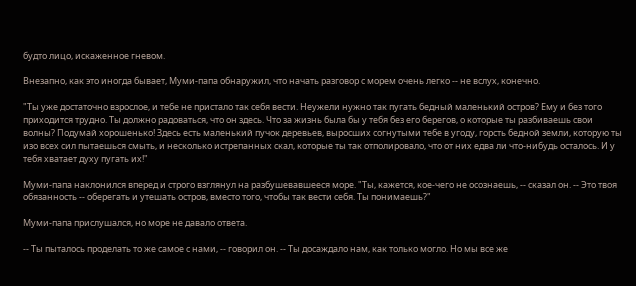будто лицо, искаженное гневом.

Внезапно, как это иногда бывает, Муми-папа обнаружил, что начать разговор с морем очень легко -- не вслух, конечно.

"Ты уже достаточно взрослое, и тебе не пристало так себя вести. Неужели нужно так пугать бедный маленький остров? Ему и без того приходится трудно. Ты должно радоваться, что он здесь. Что за жизнь была бы у тебя без его берегов, о которые ты разбиваешь свои волны? Подумай хорошенько! Здесь есть маленький пучок деревьев, выросших согнутыми тебе в угоду, горсть бедной земли, которую ты изо всех сил пытаешься смыть, и несколько истрепанных скал, которые ты так отполировало, что от них едва ли что-нибудь осталось. И у тебя хватает духу пугать их!"

Муми-папа наклонился вперед и строго взглянул на разбушевавшееся море. "Ты, кажется, кое-чего не осознаешь, -- сказал он. -- Это твоя обязанность -- оберегать и утешать остров, вместо того, чтобы так вести себя. Ты понимаешь?"

Муми-папа прислушался, но море не давало ответа.

-- Ты пыталось проделать то же самое с нами, -- говорил он. -- Ты досаждало нам, как только могло. Но мы все же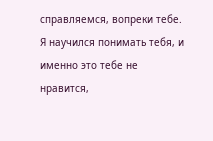справляемся, вопреки тебе. Я научился понимать тебя, и именно это тебе не нравится,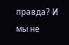правда? И мы не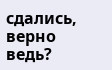сдались, верно ведь?